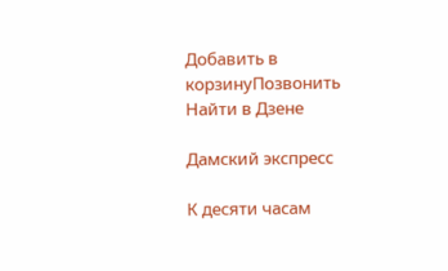Добавить в корзинуПозвонить
Найти в Дзене

Дамский экспресс

К десяти часам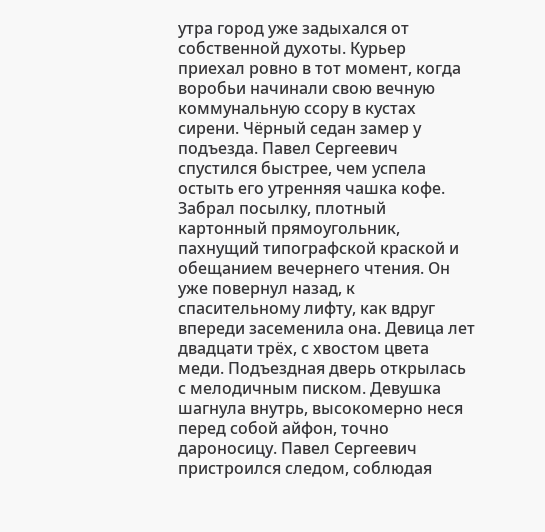утра город уже задыхался от собственной духоты. Курьер приехал ровно в тот момент, когда воробьи начинали свою вечную коммунальную ссору в кустах сирени. Чёрный седан замер у подъезда. Павел Сергеевич спустился быстрее, чем успела остыть его утренняя чашка кофе. Забрал посылку, плотный картонный прямоугольник, пахнущий типографской краской и обещанием вечернего чтения. Он уже повернул назад, к спасительному лифту, как вдруг впереди засеменила она. Девица лет двадцати трёх, с хвостом цвета меди. Подъездная дверь открылась с мелодичным писком. Девушка шагнула внутрь, высокомерно неся перед собой айфон, точно дароносицу. Павел Сергеевич пристроился следом, соблюдая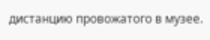дистанцию провожатого в музее.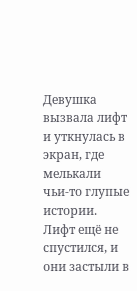Девушка вызвала лифт и уткнулась в экран, где мелькали чьи-то глупые истории. Лифт ещё не спустился, и они застыли в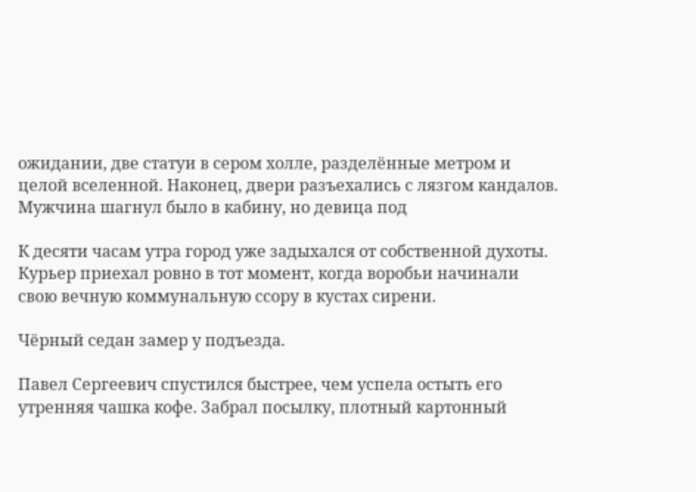ожидании, две статуи в сером холле, разделённые метром и целой вселенной. Наконец, двери разъехались с лязгом кандалов. Мужчина шагнул было в кабину, но девица под

К десяти часам утра город уже задыхался от собственной духоты. Курьер приехал ровно в тот момент, когда воробьи начинали свою вечную коммунальную ссору в кустах сирени.

Чёрный седан замер у подъезда.

Павел Сергеевич спустился быстрее, чем успела остыть его утренняя чашка кофе. Забрал посылку, плотный картонный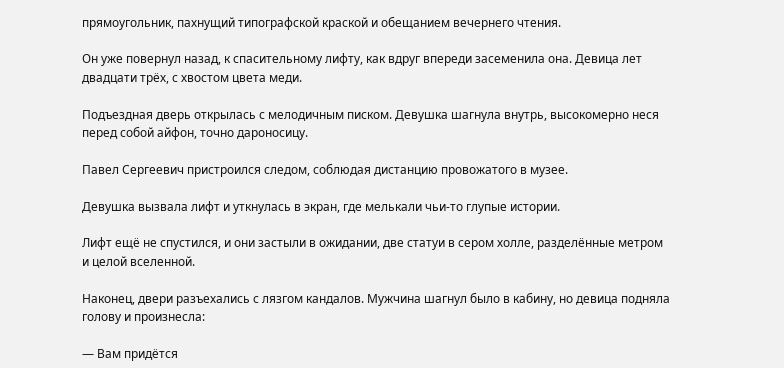прямоугольник, пахнущий типографской краской и обещанием вечернего чтения.

Он уже повернул назад, к спасительному лифту, как вдруг впереди засеменила она. Девица лет двадцати трёх, с хвостом цвета меди.

Подъездная дверь открылась с мелодичным писком. Девушка шагнула внутрь, высокомерно неся перед собой айфон, точно дароносицу.

Павел Сергеевич пристроился следом, соблюдая дистанцию провожатого в музее.

Девушка вызвала лифт и уткнулась в экран, где мелькали чьи-то глупые истории.

Лифт ещё не спустился, и они застыли в ожидании, две статуи в сером холле, разделённые метром и целой вселенной.

Наконец, двери разъехались с лязгом кандалов. Мужчина шагнул было в кабину, но девица подняла голову и произнесла:

— Вам придётся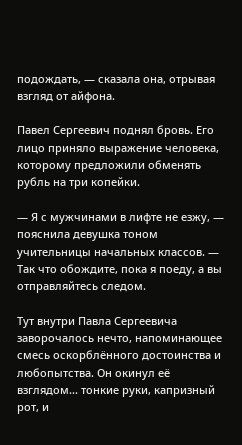подождать, — сказала она, отрывая взгляд от айфона.

Павел Сергеевич поднял бровь. Его лицо приняло выражение человека, которому предложили обменять рубль на три копейки.

— Я с мужчинами в лифте не езжу, — пояснила девушка тоном учительницы начальных классов. — Так что обождите, пока я поеду, а вы отправляйтесь следом.

Тут внутри Павла Сергеевича заворочалось нечто, напоминающее смесь оскорблённого достоинства и любопытства. Он окинул её взглядом... тонкие руки, капризный рот, и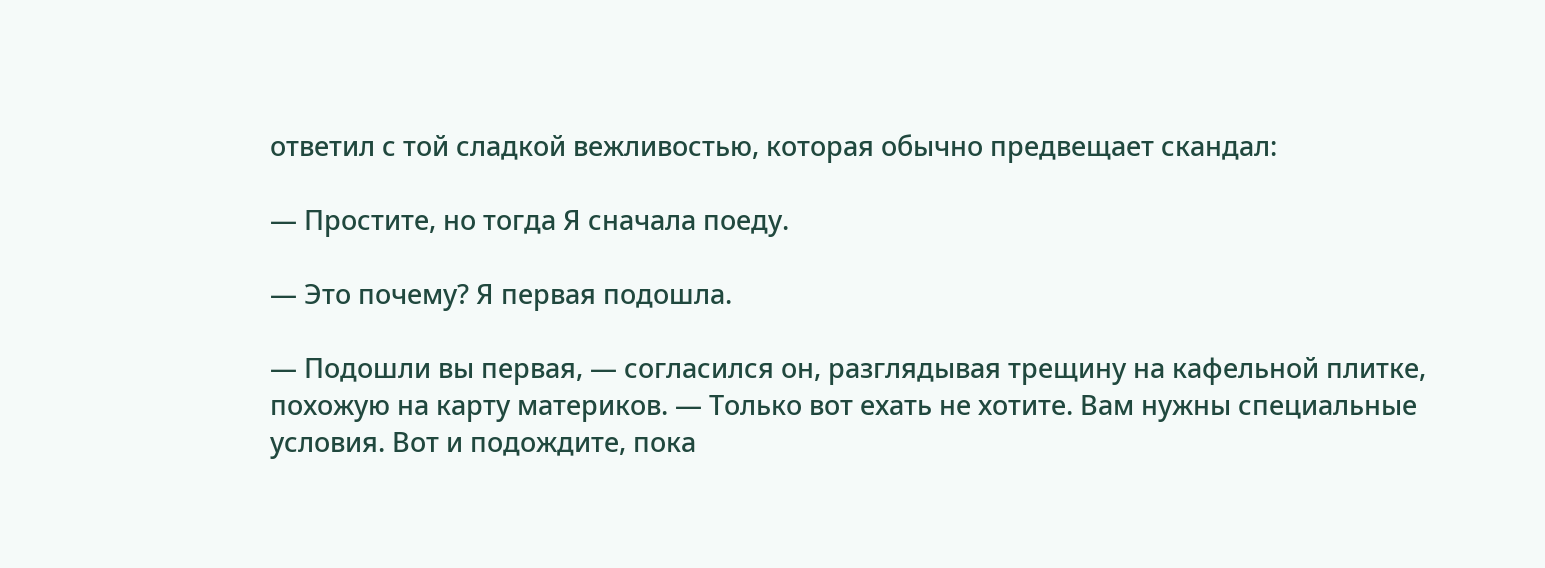ответил с той сладкой вежливостью, которая обычно предвещает скандал:

— Простите, но тогда Я сначала поеду.

— Это почему? Я первая подошла.

— Подошли вы первая, — согласился он, разглядывая трещину на кафельной плитке, похожую на карту материков. — Только вот ехать не хотите. Вам нужны специальные условия. Вот и подождите, пока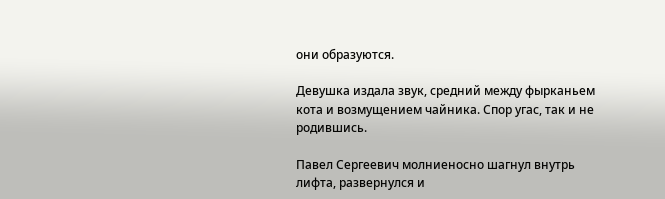они образуются.

Девушка издала звук, средний между фырканьем кота и возмущением чайника. Спор угас, так и не родившись.

Павел Сергеевич молниеносно шагнул внутрь лифта, развернулся и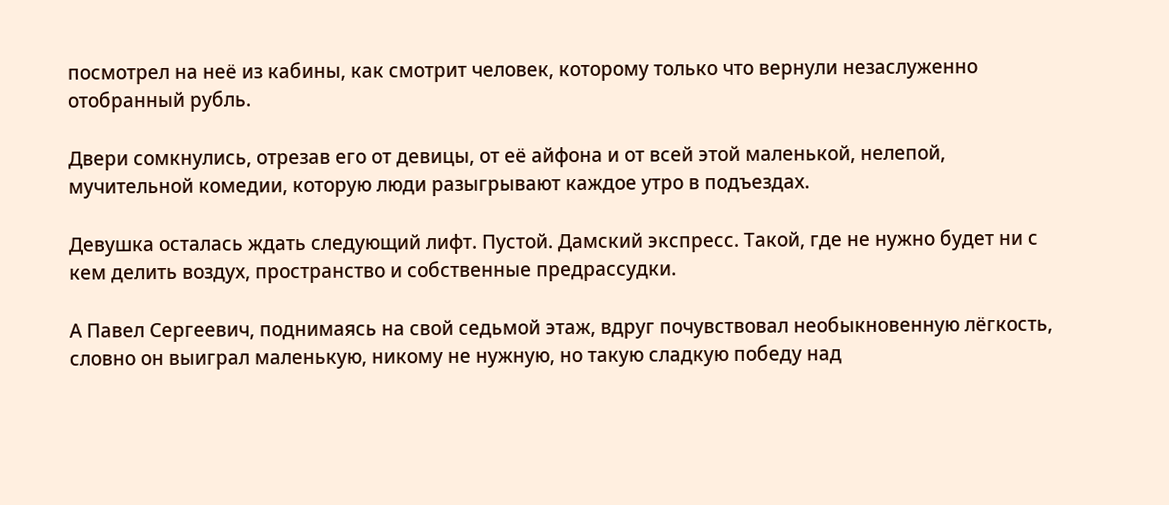посмотрел на неё из кабины, как смотрит человек, которому только что вернули незаслуженно отобранный рубль.

Двери сомкнулись, отрезав его от девицы, от её айфона и от всей этой маленькой, нелепой, мучительной комедии, которую люди разыгрывают каждое утро в подъездах.

Девушка осталась ждать следующий лифт. Пустой. Дамский экспресс. Такой, где не нужно будет ни с кем делить воздух, пространство и собственные предрассудки.

А Павел Сергеевич, поднимаясь на свой седьмой этаж, вдруг почувствовал необыкновенную лёгкость, словно он выиграл маленькую, никому не нужную, но такую сладкую победу над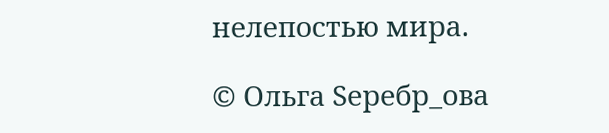нелепостью мира.

© Ольга Sеребр_ова